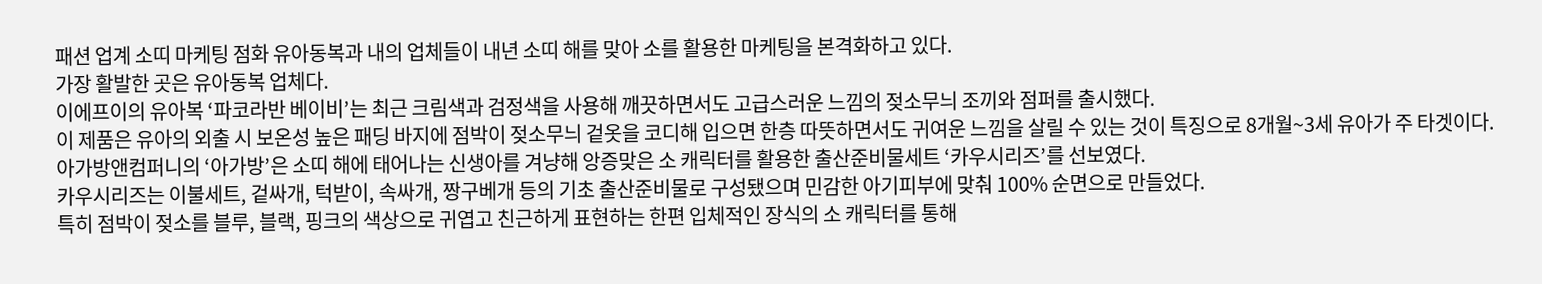패션 업계 소띠 마케팅 점화 유아동복과 내의 업체들이 내년 소띠 해를 맞아 소를 활용한 마케팅을 본격화하고 있다.
가장 활발한 곳은 유아동복 업체다.
이에프이의 유아복 ‘파코라반 베이비’는 최근 크림색과 검정색을 사용해 깨끗하면서도 고급스러운 느낌의 젖소무늬 조끼와 점퍼를 출시했다.
이 제품은 유아의 외출 시 보온성 높은 패딩 바지에 점박이 젖소무늬 겉옷을 코디해 입으면 한층 따뜻하면서도 귀여운 느낌을 살릴 수 있는 것이 특징으로 8개월~3세 유아가 주 타겟이다.
아가방앤컴퍼니의 ‘아가방’은 소띠 해에 태어나는 신생아를 겨냥해 앙증맞은 소 캐릭터를 활용한 출산준비물세트 ‘카우시리즈’를 선보였다.
카우시리즈는 이불세트, 겉싸개, 턱받이, 속싸개, 짱구베개 등의 기초 출산준비물로 구성됐으며 민감한 아기피부에 맞춰 100% 순면으로 만들었다.
특히 점박이 젖소를 블루, 블랙, 핑크의 색상으로 귀엽고 친근하게 표현하는 한편 입체적인 장식의 소 캐릭터를 통해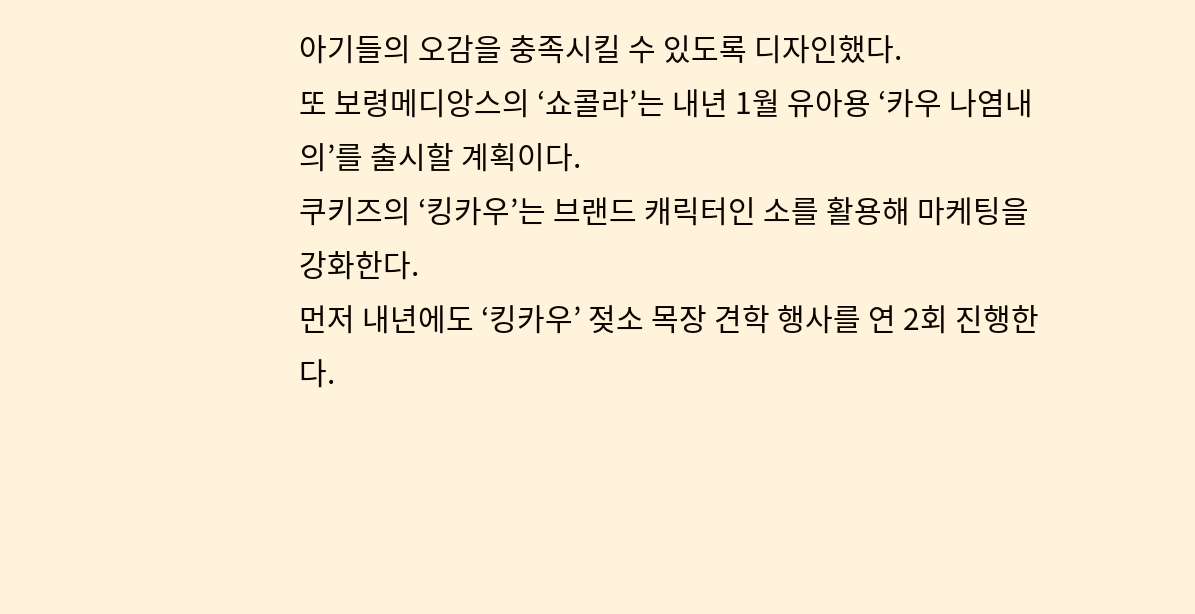아기들의 오감을 충족시킬 수 있도록 디자인했다.
또 보령메디앙스의 ‘쇼콜라’는 내년 1월 유아용 ‘카우 나염내의’를 출시할 계획이다.
쿠키즈의 ‘킹카우’는 브랜드 캐릭터인 소를 활용해 마케팅을 강화한다.
먼저 내년에도 ‘킹카우’ 젖소 목장 견학 행사를 연 2회 진행한다.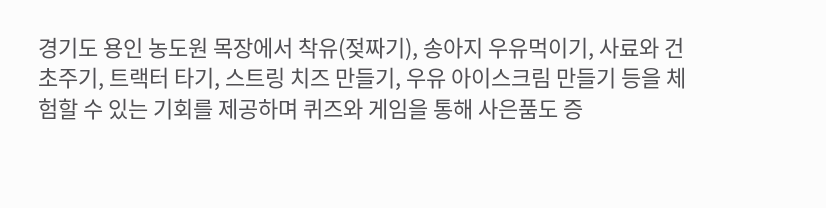경기도 용인 농도원 목장에서 착유(젖짜기), 송아지 우유먹이기, 사료와 건초주기, 트랙터 타기, 스트링 치즈 만들기, 우유 아이스크림 만들기 등을 체험할 수 있는 기회를 제공하며 퀴즈와 게임을 통해 사은품도 증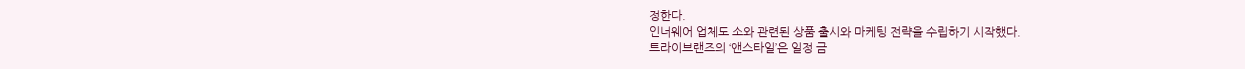정한다.
인너웨어 업체도 소와 관련된 상품 출시와 마케팅 전략을 수립하기 시작했다.
트라이브랜즈의 ‘앤스타일’은 일정 금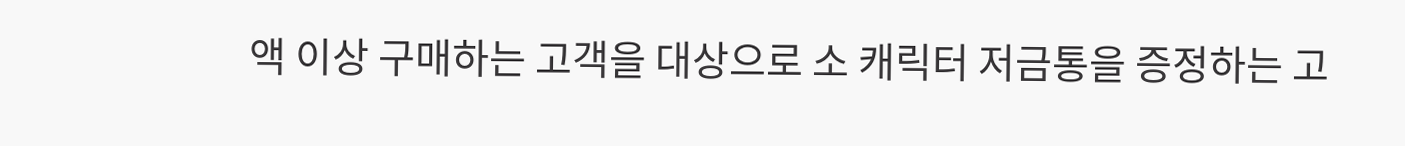액 이상 구매하는 고객을 대상으로 소 캐릭터 저금통을 증정하는 고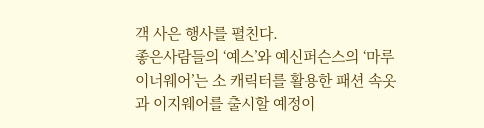객 사은 행사를 펼친다.
좋은사람들의 ‘예스’와 예신퍼슨스의 ‘마루이너웨어’는 소 캐릭터를 활용한 패션 속옷과 이지웨어를 출시할 예정이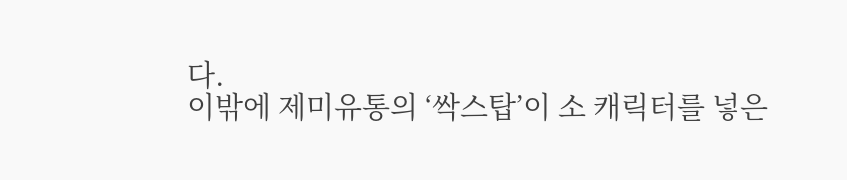다.
이밖에 제미유통의 ‘싹스탑’이 소 캐릭터를 넣은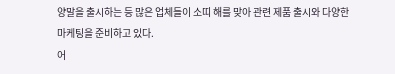양말을 출시하는 등 많은 업체들이 소띠 해를 맞아 관련 제품 출시와 다양한 마케팅을 준비하고 있다.
어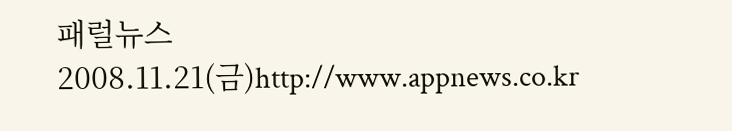패럴뉴스 2008.11.21(금)http://www.appnews.co.kr